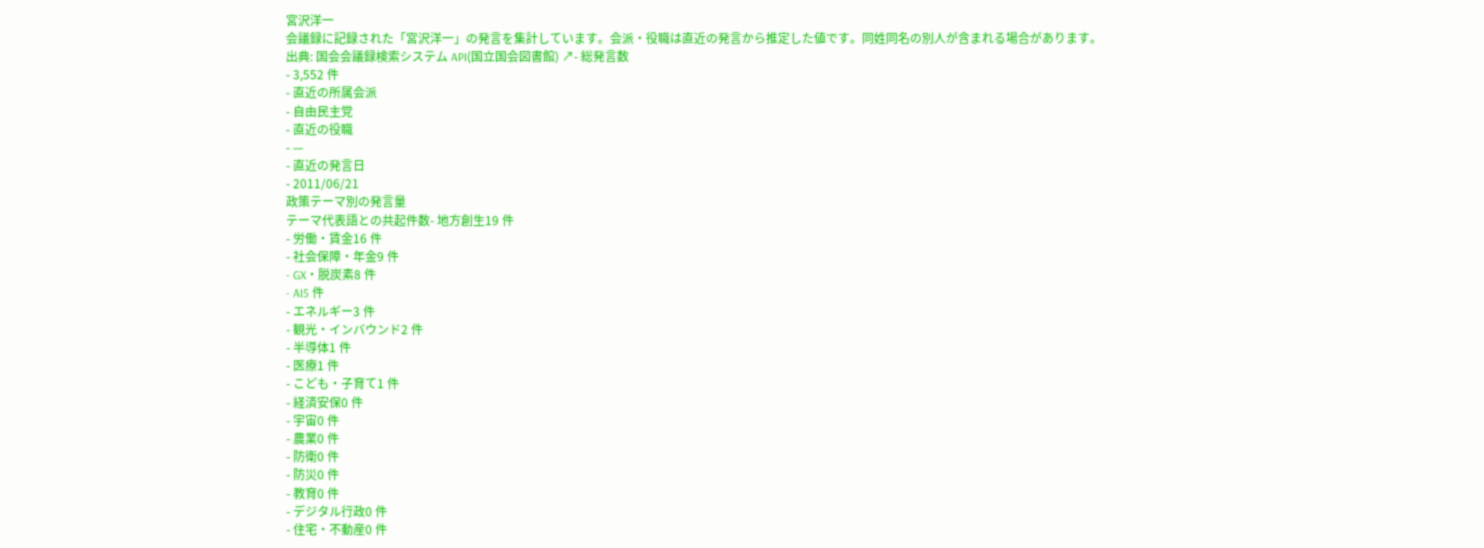宮沢洋一
会議録に記録された「宮沢洋一」の発言を集計しています。会派・役職は直近の発言から推定した値です。同姓同名の別人が含まれる場合があります。
出典: 国会会議録検索システム API(国立国会図書館) ↗- 総発言数
- 3,552 件
- 直近の所属会派
- 自由民主党
- 直近の役職
- —
- 直近の発言日
- 2011/06/21
政策テーマ別の発言量
テーマ代表語との共起件数- 地方創生19 件
- 労働・賃金16 件
- 社会保障・年金9 件
- GX・脱炭素8 件
- AI5 件
- エネルギー3 件
- 観光・インバウンド2 件
- 半導体1 件
- 医療1 件
- こども・子育て1 件
- 経済安保0 件
- 宇宙0 件
- 農業0 件
- 防衛0 件
- 防災0 件
- 教育0 件
- デジタル行政0 件
- 住宅・不動産0 件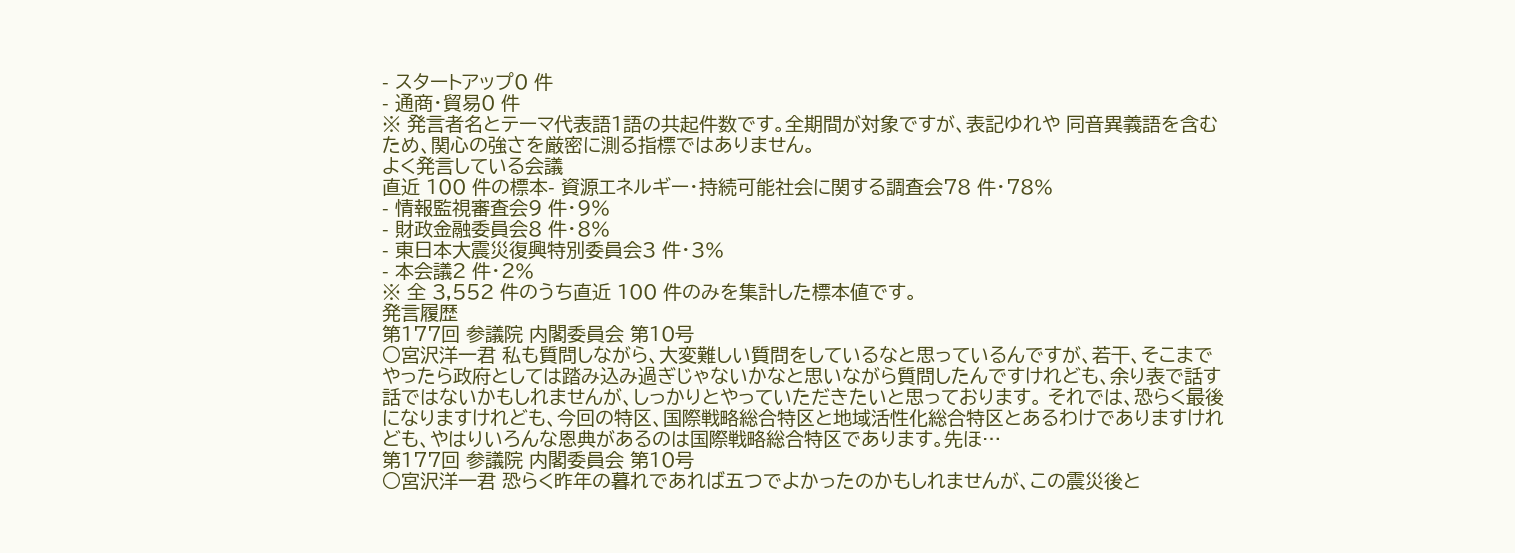- スタートアップ0 件
- 通商・貿易0 件
※ 発言者名とテーマ代表語1語の共起件数です。全期間が対象ですが、表記ゆれや 同音異義語を含むため、関心の強さを厳密に測る指標ではありません。
よく発言している会議
直近 100 件の標本- 資源エネルギー・持続可能社会に関する調査会78 件・78%
- 情報監視審査会9 件・9%
- 財政金融委員会8 件・8%
- 東日本大震災復興特別委員会3 件・3%
- 本会議2 件・2%
※ 全 3,552 件のうち直近 100 件のみを集計した標本値です。
発言履歴
第177回 参議院 内閣委員会 第10号
○宮沢洋一君 私も質問しながら、大変難しい質問をしているなと思っているんですが、若干、そこまでやったら政府としては踏み込み過ぎじゃないかなと思いながら質問したんですけれども、余り表で話す話ではないかもしれませんが、しっかりとやっていただきたいと思っております。 それでは、恐らく最後になりますけれども、今回の特区、国際戦略総合特区と地域活性化総合特区とあるわけでありますけれども、やはりいろんな恩典があるのは国際戦略総合特区であります。先ほ…
第177回 参議院 内閣委員会 第10号
○宮沢洋一君 恐らく昨年の暮れであれば五つでよかったのかもしれませんが、この震災後と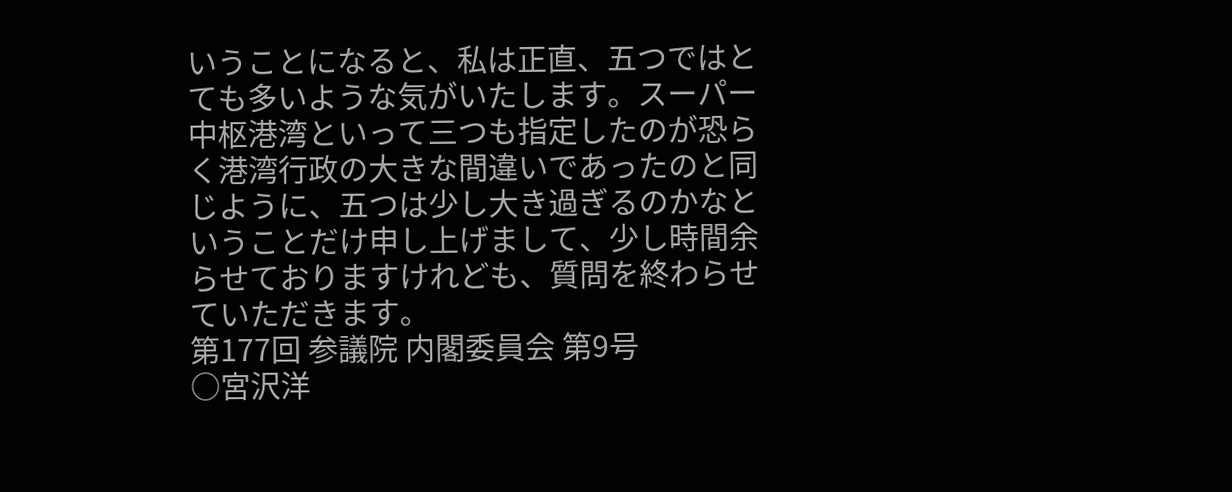いうことになると、私は正直、五つではとても多いような気がいたします。スーパー中枢港湾といって三つも指定したのが恐らく港湾行政の大きな間違いであったのと同じように、五つは少し大き過ぎるのかなということだけ申し上げまして、少し時間余らせておりますけれども、質問を終わらせていただきます。
第177回 参議院 内閣委員会 第9号
○宮沢洋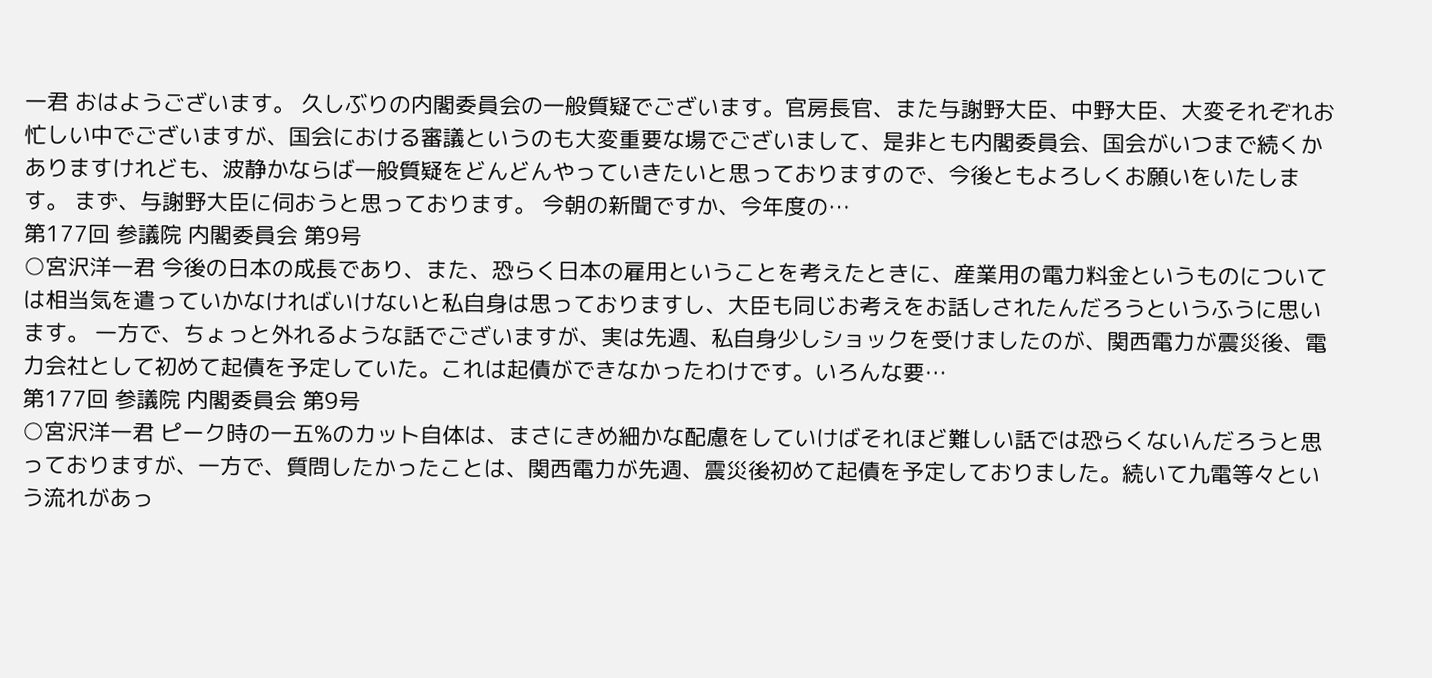一君 おはようございます。 久しぶりの内閣委員会の一般質疑でございます。官房長官、また与謝野大臣、中野大臣、大変それぞれお忙しい中でございますが、国会における審議というのも大変重要な場でございまして、是非とも内閣委員会、国会がいつまで続くかありますけれども、波静かならば一般質疑をどんどんやっていきたいと思っておりますので、今後ともよろしくお願いをいたします。 まず、与謝野大臣に伺おうと思っております。 今朝の新聞ですか、今年度の…
第177回 参議院 内閣委員会 第9号
○宮沢洋一君 今後の日本の成長であり、また、恐らく日本の雇用ということを考えたときに、産業用の電力料金というものについては相当気を遣っていかなければいけないと私自身は思っておりますし、大臣も同じお考えをお話しされたんだろうというふうに思います。 一方で、ちょっと外れるような話でございますが、実は先週、私自身少しショックを受けましたのが、関西電力が震災後、電力会社として初めて起債を予定していた。これは起債ができなかったわけです。いろんな要…
第177回 参議院 内閣委員会 第9号
○宮沢洋一君 ピーク時の一五%のカット自体は、まさにきめ細かな配慮をしていけばそれほど難しい話では恐らくないんだろうと思っておりますが、一方で、質問したかったことは、関西電力が先週、震災後初めて起債を予定しておりました。続いて九電等々という流れがあっ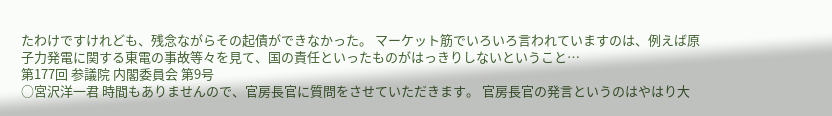たわけですけれども、残念ながらその起債ができなかった。 マーケット筋でいろいろ言われていますのは、例えば原子力発電に関する東電の事故等々を見て、国の責任といったものがはっきりしないということ…
第177回 参議院 内閣委員会 第9号
○宮沢洋一君 時間もありませんので、官房長官に質問をさせていただきます。 官房長官の発言というのはやはり大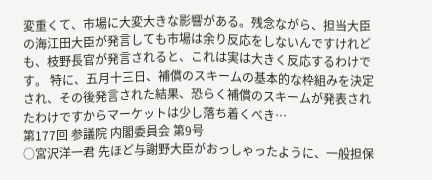変重くて、市場に大変大きな影響がある。残念ながら、担当大臣の海江田大臣が発言しても市場は余り反応をしないんですけれども、枝野長官が発言されると、これは実は大きく反応するわけです。 特に、五月十三日、補償のスキームの基本的な枠組みを決定され、その後発言された結果、恐らく補償のスキームが発表されたわけですからマーケットは少し落ち着くべき…
第177回 参議院 内閣委員会 第9号
○宮沢洋一君 先ほど与謝野大臣がおっしゃったように、一般担保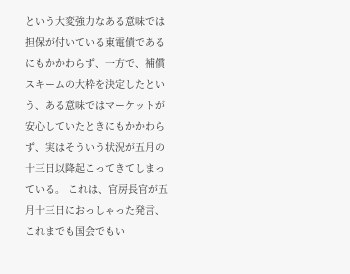という大変強力なある意味では担保が付いている東電債であるにもかかわらず、一方で、補償スキームの大枠を決定したという、ある意味ではマーケットが安心していたときにもかかわらず、実はそういう状況が五月の十三日以降起こってきてしまっている。 これは、官房長官が五月十三日におっしゃった発言、これまでも国会でもい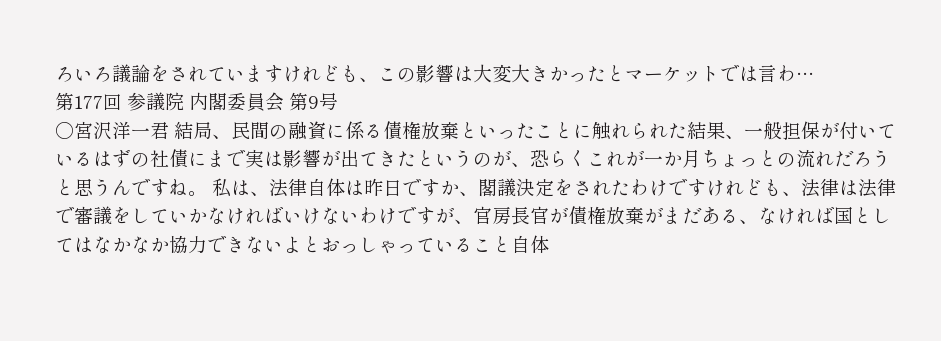ろいろ議論をされていますけれども、この影響は大変大きかったとマーケットでは言わ…
第177回 参議院 内閣委員会 第9号
○宮沢洋一君 結局、民間の融資に係る債権放棄といったことに触れられた結果、一般担保が付いているはずの社債にまで実は影響が出てきたというのが、恐らくこれが一か月ちょっとの流れだろうと思うんですね。 私は、法律自体は昨日ですか、閣議決定をされたわけですけれども、法律は法律で審議をしていかなければいけないわけですが、官房長官が債権放棄がまだある、なければ国としてはなかなか協力できないよとおっしゃっていること自体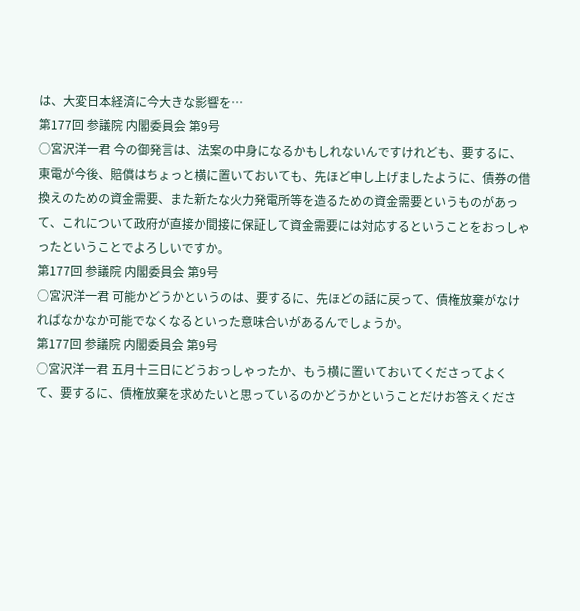は、大変日本経済に今大きな影響を…
第177回 参議院 内閣委員会 第9号
○宮沢洋一君 今の御発言は、法案の中身になるかもしれないんですけれども、要するに、東電が今後、賠償はちょっと横に置いておいても、先ほど申し上げましたように、債券の借換えのための資金需要、また新たな火力発電所等を造るための資金需要というものがあって、これについて政府が直接か間接に保証して資金需要には対応するということをおっしゃったということでよろしいですか。
第177回 参議院 内閣委員会 第9号
○宮沢洋一君 可能かどうかというのは、要するに、先ほどの話に戻って、債権放棄がなければなかなか可能でなくなるといった意味合いがあるんでしょうか。
第177回 参議院 内閣委員会 第9号
○宮沢洋一君 五月十三日にどうおっしゃったか、もう横に置いておいてくださってよくて、要するに、債権放棄を求めたいと思っているのかどうかということだけお答えくださ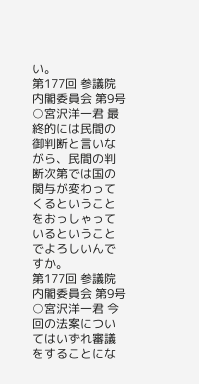い。
第177回 参議院 内閣委員会 第9号
○宮沢洋一君 最終的には民間の御判断と言いながら、民間の判断次第では国の関与が変わってくるということをおっしゃっているということでよろしいんですか。
第177回 参議院 内閣委員会 第9号
○宮沢洋一君 今回の法案についてはいずれ審議をすることにな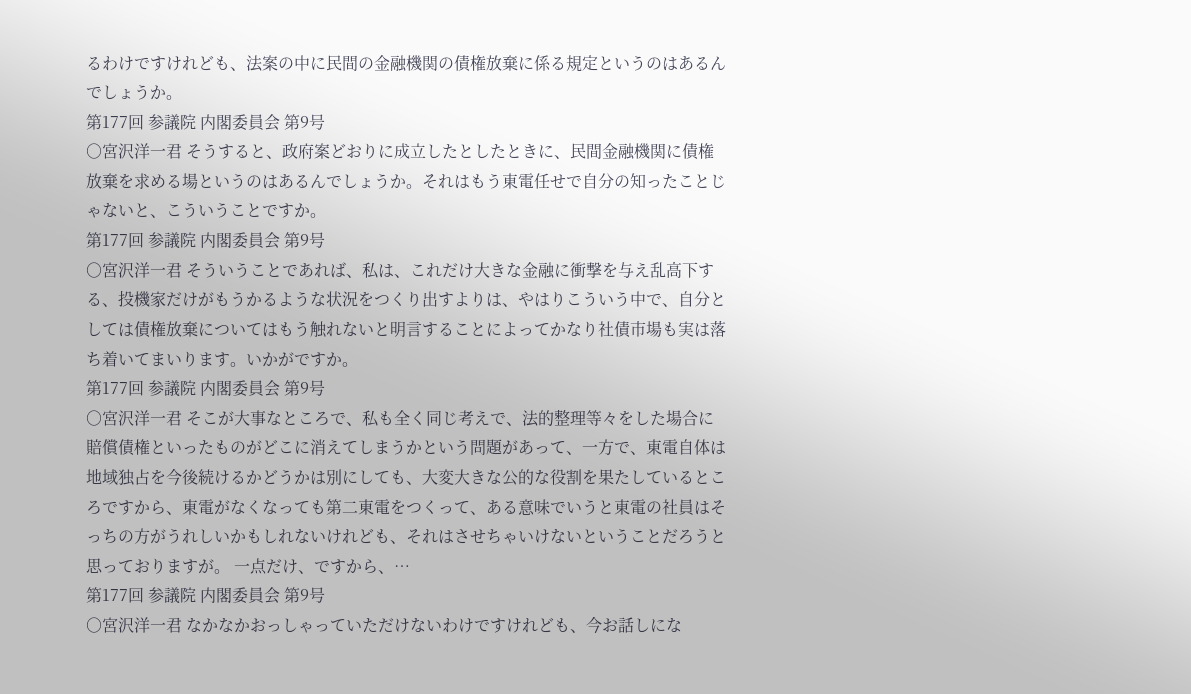るわけですけれども、法案の中に民間の金融機関の債権放棄に係る規定というのはあるんでしょうか。
第177回 参議院 内閣委員会 第9号
○宮沢洋一君 そうすると、政府案どおりに成立したとしたときに、民間金融機関に債権放棄を求める場というのはあるんでしょうか。それはもう東電任せで自分の知ったことじゃないと、こういうことですか。
第177回 参議院 内閣委員会 第9号
○宮沢洋一君 そういうことであれば、私は、これだけ大きな金融に衝撃を与え乱高下する、投機家だけがもうかるような状況をつくり出すよりは、やはりこういう中で、自分としては債権放棄についてはもう触れないと明言することによってかなり社債市場も実は落ち着いてまいります。いかがですか。
第177回 参議院 内閣委員会 第9号
○宮沢洋一君 そこが大事なところで、私も全く同じ考えで、法的整理等々をした場合に賠償債権といったものがどこに消えてしまうかという問題があって、一方で、東電自体は地域独占を今後続けるかどうかは別にしても、大変大きな公的な役割を果たしているところですから、東電がなくなっても第二東電をつくって、ある意味でいうと東電の社員はそっちの方がうれしいかもしれないけれども、それはさせちゃいけないということだろうと思っておりますが。 一点だけ、ですから、…
第177回 参議院 内閣委員会 第9号
○宮沢洋一君 なかなかおっしゃっていただけないわけですけれども、今お話しにな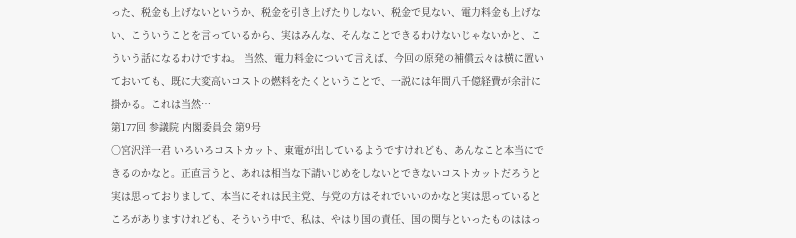った、税金も上げないというか、税金を引き上げたりしない、税金で見ない、電力料金も上げない、こういうことを言っているから、実はみんな、そんなことできるわけないじゃないかと、こういう話になるわけですね。 当然、電力料金について言えば、今回の原発の補償云々は横に置いておいても、既に大変高いコストの燃料をたくということで、一説には年間八千億経費が余計に掛かる。これは当然…
第177回 参議院 内閣委員会 第9号
○宮沢洋一君 いろいろコストカット、東電が出しているようですけれども、あんなこと本当にできるのかなと。正直言うと、あれは相当な下請いじめをしないとできないコストカットだろうと実は思っておりまして、本当にそれは民主党、与党の方はそれでいいのかなと実は思っているところがありますけれども、そういう中で、私は、やはり国の責任、国の関与といったものははっ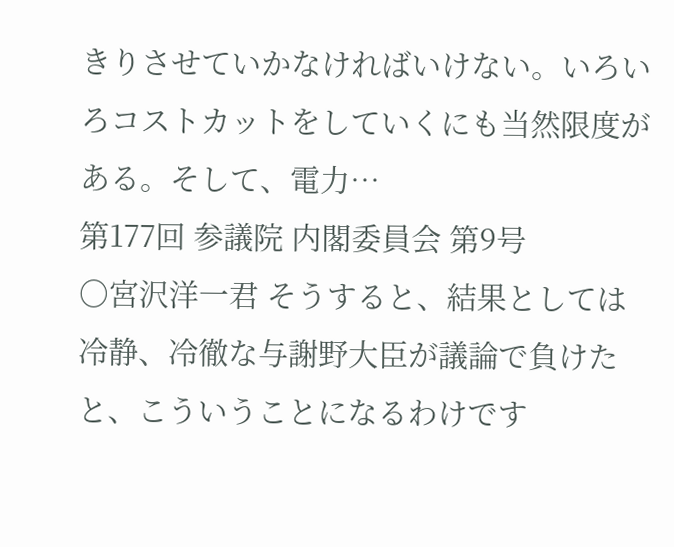きりさせていかなければいけない。いろいろコストカットをしていくにも当然限度がある。そして、電力…
第177回 参議院 内閣委員会 第9号
○宮沢洋一君 そうすると、結果としては冷静、冷徹な与謝野大臣が議論で負けたと、こういうことになるわけです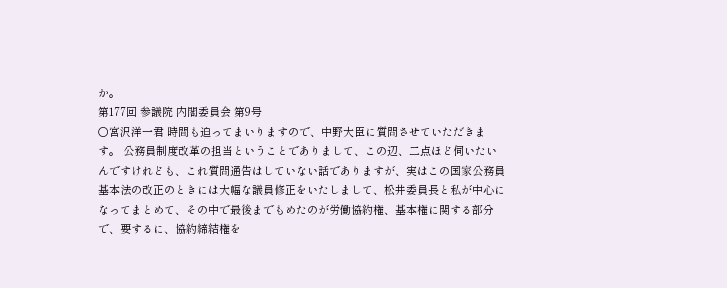か。
第177回 参議院 内閣委員会 第9号
○宮沢洋一君 時間も迫ってまいりますので、中野大臣に質問させていただきます。 公務員制度改革の担当ということでありまして、この辺、二点ほど伺いたいんですけれども、これ質問通告はしていない話でありますが、実はこの国家公務員基本法の改正のときには大幅な議員修正をいたしまして、松井委員長と私が中心になってまとめて、その中で最後までもめたのが労働協約権、基本権に関する部分で、要するに、協約締結権を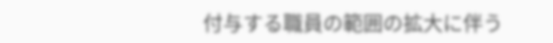付与する職員の範囲の拡大に伴う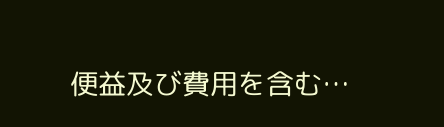便益及び費用を含む…